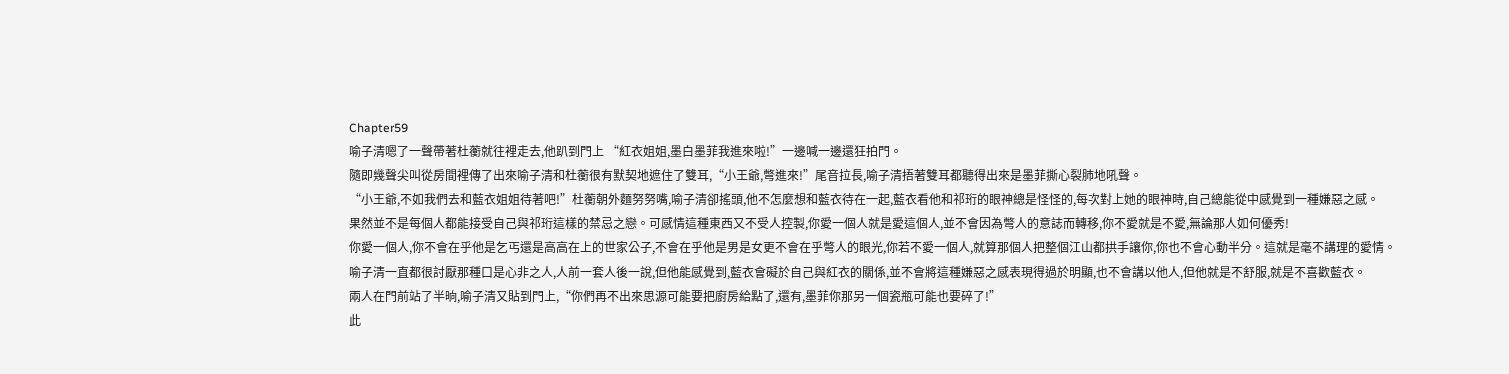Chapter59
喻子清嗯了一聲帶著杜蘅就往裡走去,他趴到門上 “紅衣姐姐,墨白墨菲我進來啦!”一邊喊一邊還狂拍門。
隨即幾聲尖叫從房間裡傳了出來喻子清和杜蘅很有默契地遮住了雙耳,“小王爺,彆進來!”尾音拉長,喻子清捂著雙耳都聽得出來是墨菲撕心裂肺地吼聲。
“小王爺,不如我們去和藍衣姐姐待著吧!”杜蘅朝外麵努努嘴,喻子清卻搖頭,他不怎麼想和藍衣待在一起,藍衣看他和祁珩的眼神總是怪怪的,每次對上她的眼神時,自己總能從中感覺到一種嫌惡之感。
果然並不是每個人都能接受自己與祁珩這樣的禁忌之戀。可感情這種東西又不受人控製,你愛一個人就是愛這個人,並不會因為彆人的意誌而轉移,你不愛就是不愛,無論那人如何優秀!
你愛一個人,你不會在乎他是乞丐還是高高在上的世家公子,不會在乎他是男是女更不會在乎彆人的眼光,你若不愛一個人,就算那個人把整個江山都拱手讓你,你也不會心動半分。這就是毫不講理的愛情。
喻子清一直都很討厭那種口是心非之人,人前一套人後一說,但他能感覺到,藍衣會礙於自己與紅衣的關係,並不會將這種嫌惡之感表現得過於明顯,也不會講以他人,但他就是不舒服,就是不喜歡藍衣。
兩人在門前站了半晌,喻子清又貼到門上,“你們再不出來思源可能要把廚房給點了,還有,墨菲你那另一個瓷瓶可能也要碎了!”
此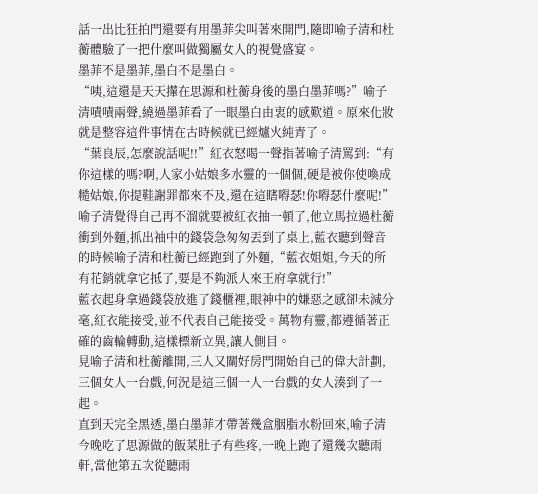話一出比狂拍門還要有用墨菲尖叫著來開門,隨即喻子清和杜蘅體驗了一把什麼叫做獨屬女人的視覺盛宴。
墨菲不是墨菲,墨白不是墨白。
“咦,這還是天天攆在思源和杜蘅身後的墨白墨菲嗎?”喻子清嘖嘖兩聲,繞過墨菲看了一眼墨白由衷的感歎道。原來化妝就是整容這件事情在古時候就已經爐火純青了。
“葉良辰,怎麼說話呢!!”紅衣怒喝一聲指著喻子清罵到:“有你這樣的嗎?啊,人家小姑娘多水靈的一個個,硬是被你使喚成糙姑娘,你提鞋謝罪都來不及,還在這瞎嘚瑟!你嘚瑟什麼呢!”
喻子清覺得自己再不溜就要被紅衣抽一頓了,他立馬拉過杜蘅衝到外麵,抓出袖中的錢袋急匆匆丟到了桌上,藍衣聽到聲音的時候喻子清和杜蘅已經跑到了外麵,“藍衣姐姐,今天的所有花銷就拿它抵了,要是不夠派人來王府拿就行!”
藍衣起身拿過錢袋放進了錢櫃裡,眼神中的嫌惡之感卻未減分毫,紅衣能接受,並不代表自己能接受。萬物有靈,都遵循著正確的齒輪轉動,這樣標新立異,讓人側目。
見喻子清和杜蘅離開,三人又關好房門開始自己的偉大計劃,三個女人一台戲,何況是這三個一人一台戲的女人湊到了一起。
直到天完全黑透,墨白墨菲才帶著幾盒胭脂水粉回來,喻子清今晚吃了思源做的飯菜肚子有些疼,一晚上跑了還幾次聽雨軒,當他第五次從聽雨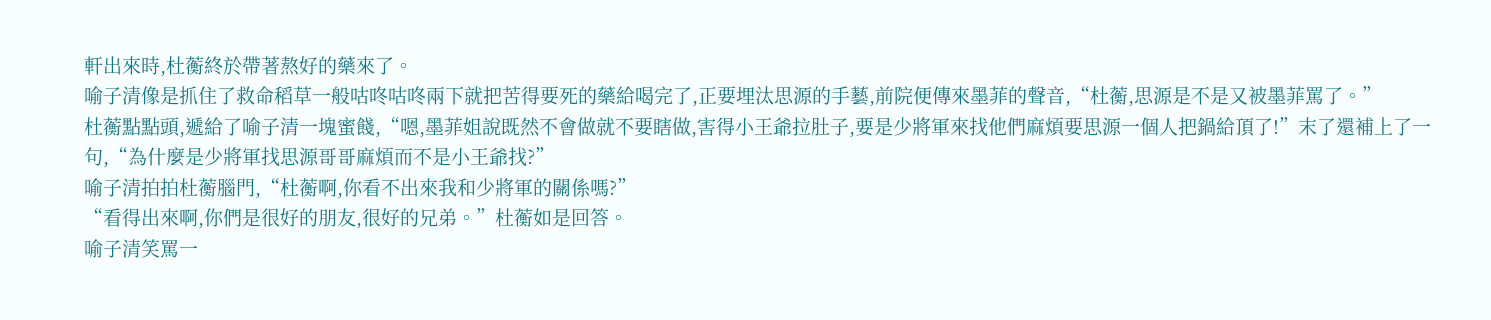軒出來時,杜蘅終於帶著熬好的藥來了。
喻子清像是抓住了救命稻草一般咕咚咕咚兩下就把苦得要死的藥給喝完了,正要埋汰思源的手藝,前院便傳來墨菲的聲音,“杜蘅,思源是不是又被墨菲罵了。”
杜蘅點點頭,遞給了喻子清一塊蜜餞,“嗯,墨菲姐說既然不會做就不要瞎做,害得小王爺拉肚子,要是少將軍來找他們麻煩要思源一個人把鍋給頂了!”末了還補上了一句,“為什麼是少將軍找思源哥哥麻煩而不是小王爺找?”
喻子清拍拍杜蘅腦門,“杜蘅啊,你看不出來我和少將軍的關係嗎?”
“看得出來啊,你們是很好的朋友,很好的兄弟。”杜蘅如是回答。
喻子清笑罵一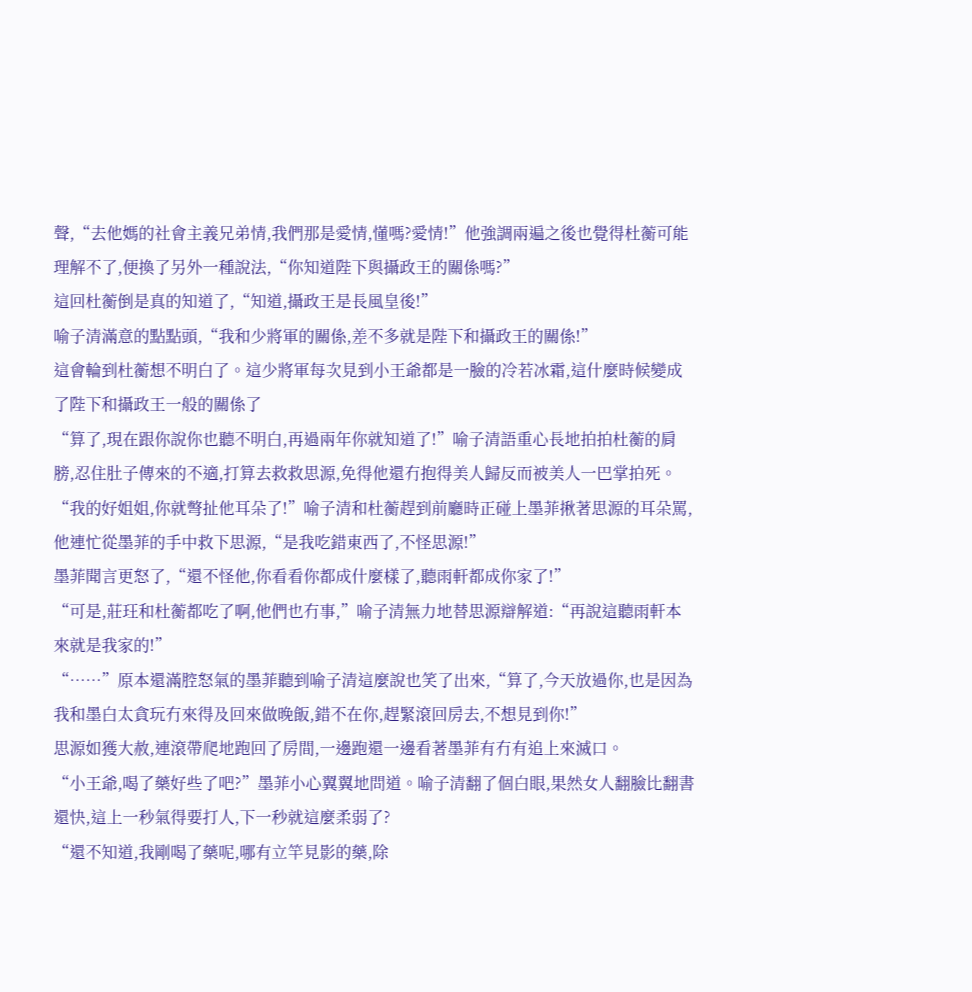聲,“去他媽的社會主義兄弟情,我們那是愛情,懂嗎?愛情!”他強調兩遍之後也覺得杜蘅可能理解不了,便換了另外一種說法,“你知道陛下與攝政王的關係嗎?”
這回杜蘅倒是真的知道了,“知道,攝政王是長風皇後!”
喻子清滿意的點點頭,“我和少將軍的關係,差不多就是陛下和攝政王的關係!”
這會輪到杜蘅想不明白了。這少將軍每次見到小王爺都是一臉的冷若冰霜,這什麼時候變成了陛下和攝政王一般的關係了
“算了,現在跟你說你也聽不明白,再過兩年你就知道了!”喻子清語重心長地拍拍杜蘅的肩膀,忍住肚子傳來的不適,打算去救救思源,免得他還冇抱得美人歸反而被美人一巴掌拍死。
“我的好姐姐,你就彆扯他耳朵了!”喻子清和杜蘅趕到前廳時正碰上墨菲揪著思源的耳朵罵,他連忙從墨菲的手中救下思源,“是我吃錯東西了,不怪思源!”
墨菲聞言更怒了,“還不怪他,你看看你都成什麼樣了,聽雨軒都成你家了!”
“可是,莊玨和杜蘅都吃了啊,他們也冇事,”喻子清無力地替思源辯解道:“再說這聽雨軒本來就是我家的!”
“……”原本還滿腔怒氣的墨菲聽到喻子清這麼說也笑了出來,“算了,今天放過你,也是因為我和墨白太貪玩冇來得及回來做晚飯,錯不在你,趕緊滾回房去,不想見到你!”
思源如獲大赦,連滾帶爬地跑回了房間,一邊跑還一邊看著墨菲有冇有追上來滅口。
“小王爺,喝了藥好些了吧?”墨菲小心翼翼地問道。喻子清翻了個白眼,果然女人翻臉比翻書還快,這上一秒氣得要打人,下一秒就這麼柔弱了?
“還不知道,我剛喝了藥呢,哪有立竿見影的藥,除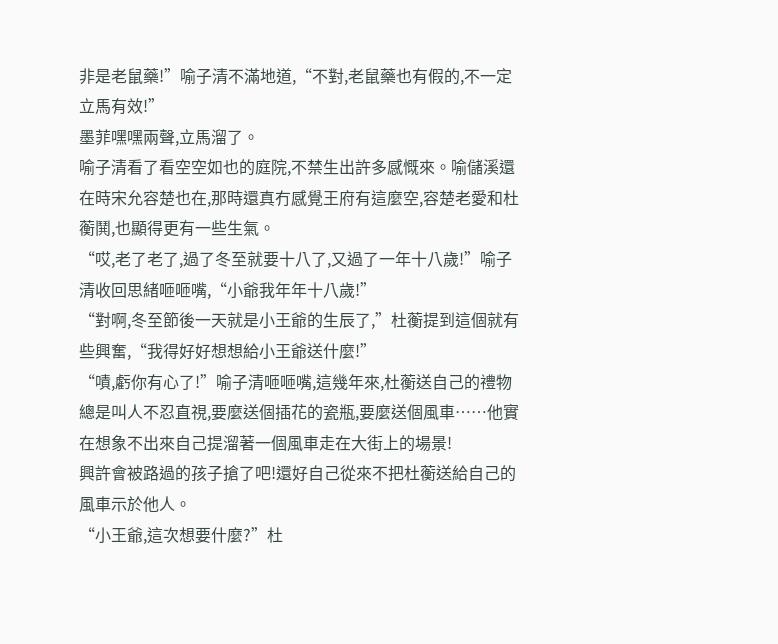非是老鼠藥!”喻子清不滿地道,“不對,老鼠藥也有假的,不一定立馬有效!”
墨菲嘿嘿兩聲,立馬溜了。
喻子清看了看空空如也的庭院,不禁生出許多感慨來。喻儲溪還在時宋允容楚也在,那時還真冇感覺王府有這麼空,容楚老愛和杜蘅鬨,也顯得更有一些生氣。
“哎,老了老了,過了冬至就要十八了,又過了一年十八歲!”喻子清收回思緒咂咂嘴,“小爺我年年十八歲!”
“對啊,冬至節後一天就是小王爺的生辰了,”杜蘅提到這個就有些興奮,“我得好好想想給小王爺送什麼!”
“嘖,虧你有心了!”喻子清咂咂嘴,這幾年來,杜蘅送自己的禮物總是叫人不忍直視,要麼送個插花的瓷瓶,要麼送個風車……他實在想象不出來自己提溜著一個風車走在大街上的場景!
興許會被路過的孩子搶了吧!還好自己從來不把杜蘅送給自己的風車示於他人。
“小王爺,這次想要什麼?”杜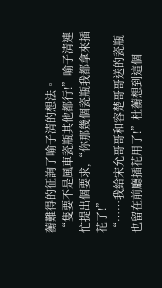蘅難得的征詢了喻子清的想法。
“隻要不是風車瓷瓶其他都行!”喻子清連忙提出個要求,“你那幾個瓷瓶我都拿來插花了!”
“……我給宋允哥哥和容楚哥哥送的瓷瓶也留在前廳插花用了!”杜蘅想到這個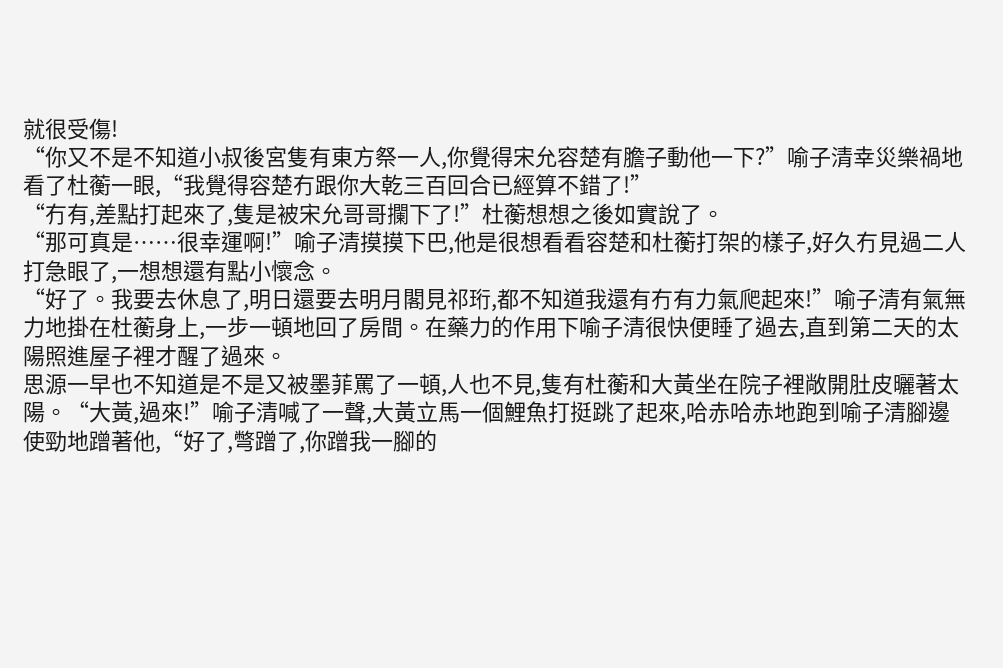就很受傷!
“你又不是不知道小叔後宮隻有東方祭一人,你覺得宋允容楚有膽子動他一下?”喻子清幸災樂禍地看了杜蘅一眼,“我覺得容楚冇跟你大乾三百回合已經算不錯了!”
“冇有,差點打起來了,隻是被宋允哥哥攔下了!”杜蘅想想之後如實說了。
“那可真是……很幸運啊!”喻子清摸摸下巴,他是很想看看容楚和杜蘅打架的樣子,好久冇見過二人打急眼了,一想想還有點小懷念。
“好了。我要去休息了,明日還要去明月閣見祁珩,都不知道我還有冇有力氣爬起來!”喻子清有氣無力地掛在杜蘅身上,一步一頓地回了房間。在藥力的作用下喻子清很快便睡了過去,直到第二天的太陽照進屋子裡才醒了過來。
思源一早也不知道是不是又被墨菲罵了一頓,人也不見,隻有杜蘅和大黃坐在院子裡敞開肚皮曬著太陽。“大黃,過來!”喻子清喊了一聲,大黃立馬一個鯉魚打挺跳了起來,哈赤哈赤地跑到喻子清腳邊使勁地蹭著他,“好了,彆蹭了,你蹭我一腳的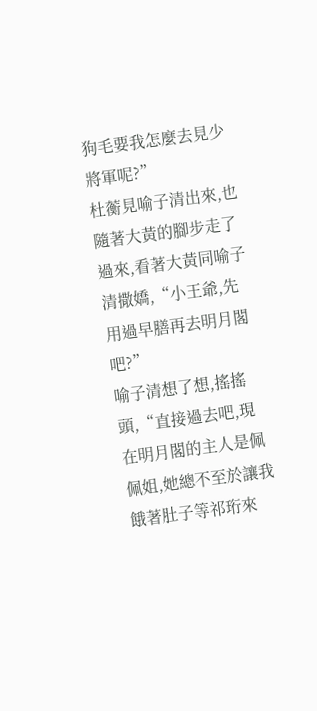狗毛要我怎麼去見少將軍呢?”
杜蘅見喻子清出來,也隨著大黃的腳步走了過來,看著大黃同喻子清撒嬌,“小王爺,先用過早膳再去明月閣吧?”
喻子清想了想,搖搖頭,“直接過去吧,現在明月閣的主人是佩佩姐,她總不至於讓我餓著肚子等祁珩來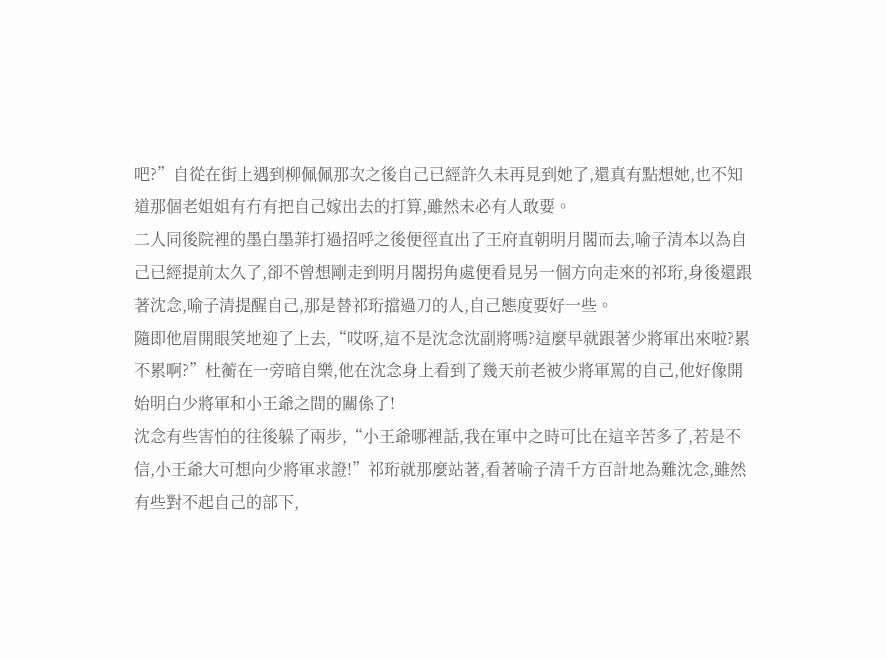吧?”自從在街上遇到柳佩佩那次之後自己已經許久未再見到她了,還真有點想她,也不知道那個老姐姐有冇有把自己嫁出去的打算,雖然未必有人敢要。
二人同後院裡的墨白墨菲打過招呼之後便徑直出了王府直朝明月閣而去,喻子清本以為自己已經提前太久了,卻不曾想剛走到明月閣拐角處便看見另一個方向走來的祁珩,身後還跟著沈念,喻子清提醒自己,那是替祁珩擋過刀的人,自己態度要好一些。
隨即他眉開眼笑地迎了上去,“哎呀,這不是沈念沈副將嗎?這麼早就跟著少將軍出來啦?累不累啊?”杜蘅在一旁暗自樂,他在沈念身上看到了幾天前老被少將軍罵的自己,他好像開始明白少將軍和小王爺之間的關係了!
沈念有些害怕的往後躲了兩步,“小王爺哪裡話,我在軍中之時可比在這辛苦多了,若是不信,小王爺大可想向少將軍求證!”祁珩就那麼站著,看著喻子清千方百計地為難沈念,雖然有些對不起自己的部下,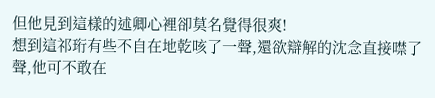但他見到這樣的述卿心裡卻莫名覺得很爽!
想到這祁珩有些不自在地乾咳了一聲,還欲辯解的沈念直接噤了聲,他可不敢在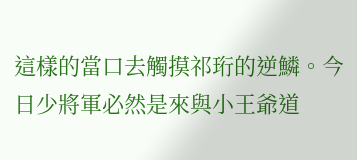這樣的當口去觸摸祁珩的逆鱗。今日少將軍必然是來與小王爺道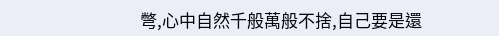彆,心中自然千般萬般不捨,自己要是還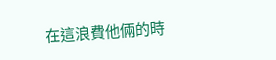在這浪費他倆的時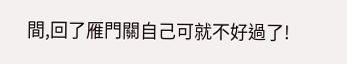間,回了雁門關自己可就不好過了!